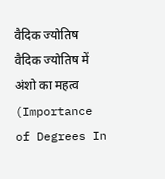वैदिक ज्योतिष
वैदिक ज्योतिष में अंशो का महत्व (Importance of Degrees In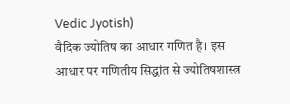Vedic Jyotish)
वैदिक ज्योतिष का आधार गणित है। इस आधार पर गणितीय सिद्धांत से ज्योतिषशास्त्र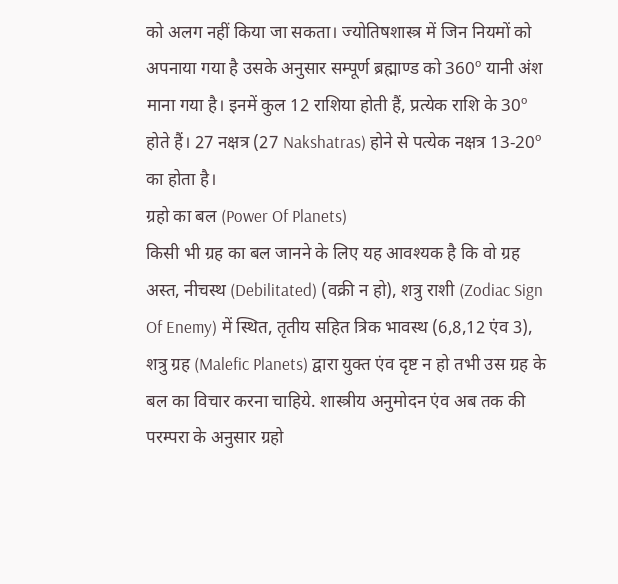को अलग नहीं किया जा सकता। ज्योतिषशास्त्र में जिन नियमों को अपनाया गया है उसके अनुसार सम्पूर्ण ब्रह्माण्ड को 360º यानी अंश माना गया है। इनमें कुल 12 राशिया होती हैं, प्रत्येक राशि के 30º होते हैं। 27 नक्षत्र (27 Nakshatras) होने से पत्येक नक्षत्र 13-20º का होता है।
ग्रहो का बल (Power Of Planets)
किसी भी ग्रह का बल जानने के लिए यह आवश्यक है कि वो ग्रह अस्त, नीचस्थ (Debilitated) (वक्री न हो), शत्रु राशी (Zodiac Sign Of Enemy) में स्थित, तृतीय सहित त्रिक भावस्थ (6,8,12 एंव 3), शत्रु ग्रह (Malefic Planets) द्वारा युक्त एंव दृष्ट न हो तभी उस ग्रह के बल का विचार करना चाहिये. शास्त्रीय अनुमोदन एंव अब तक की परम्परा के अनुसार ग्रहो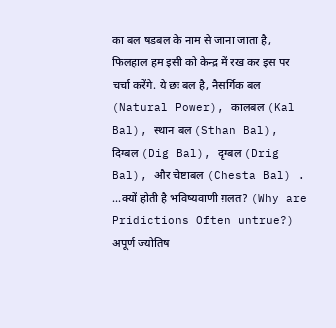का बल षडबल के नाम से जाना जाता है, फिलहाल हम इसी को केन्द्र में रख कर इस पर चर्चा करेंगे. ये छः बल है, नैसर्गिक बल (Natural Power), कालबल (Kal Bal), स्थान बल (Sthan Bal), दिग्बल (Dig Bal), दृग्बल (Drig Bal), और चेष्टाबल (Chesta Bal) . ...क्यों होती है भविष्यवाणी ग़लत? (Why are Pridictions Often untrue?)
अपूर्ण ज्योतिष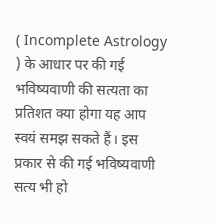( Incomplete Astrology ) के आधार पर की गई भविष्यवाणी की सत्यता का प्रतिशत क्या होगा यह आप स्वयं समझ सकते हैं। इस प्रकार से की गई भविष्यवाणी सत्य भी हो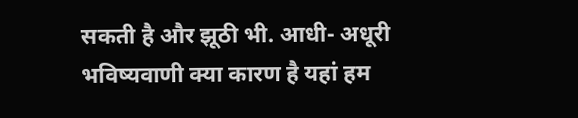सकती है और झूठी भी. आधी- अधूरी भविष्यवाणी क्या कारण है यहां हम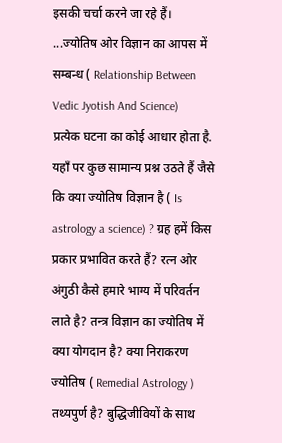इसकी चर्चा करने जा रहे हैं। ...ज्योतिष ओर विज्ञान का आपस में सम्बन्ध ( Relationship Between Vedic Jyotish And Science)
प्रत्येक घटना का कोई आधार होता है. यहाँ पर कुछ सामान्य प्रश्न उठते हैं जैसे कि क्या ज्योतिष विज्ञान है ( Is astrology a science) ? ग्रह हमें किस प्रकार प्रभावित करते हैं? रत्न ओर अंगुठी कैसे हमारे भाग्य में परिवर्तन लाते है? तन्त्र विज्ञान का ज्योतिष में क्या योगदान है? क्या निराकरण ज्योतिष ( Remedial Astrology ) तथ्यपुर्ण है? बुद्धिजीवियों के साथ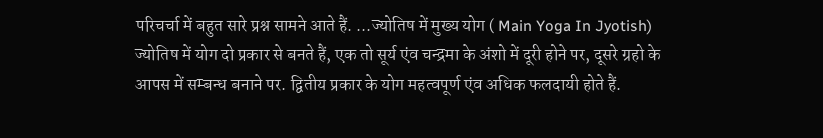परिचर्चा में बहुत सारे प्रश्न सामने आते हैं. ...ज्योतिष में मुख्य योग ( Main Yoga In Jyotish)
ज्योतिष में योग दो प्रकार से बनते हैं, एक तो सूर्य एंव चन्द्रमा के अंशो में दूरी होने पर, दूसरे ग्रहो के आपस में सम्बन्ध बनाने पर. द्वितीय प्रकार के योग महत्वपूर्ण एंव अधिक फलदायी होते हैं.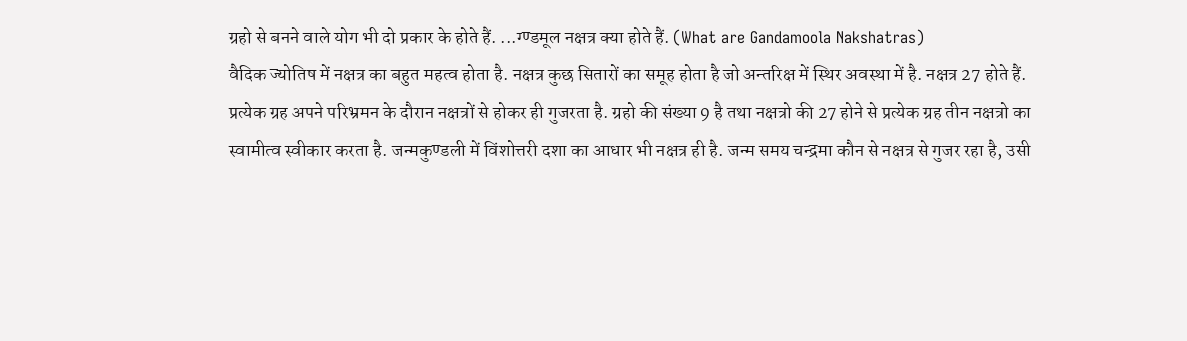ग्रहो से बनने वाले योग भी दो प्रकार के होते हैं. ...ग्ण्डमूल नक्षत्र क्या होते हैं. (What are Gandamoola Nakshatras)
वैदिक ज्योतिष में नक्षत्र का बहुत महत्व होता है. नक्षत्र कुछ सितारों का समूह होता है जो अन्तरिक्ष में स्थिर अवस्था में है. नक्षत्र 27 होते हैं. प्रत्येक ग्रह अपने परिभ्रमन के दौरान नक्षत्रों से होकर ही गुजरता है. ग्रहो की संख्या 9 है तथा नक्षत्रो की 27 होने से प्रत्येक ग्रह तीन नक्षत्रो का स्वामीत्व स्वीकार करता है. जन्मकुण्डली में विंशोत्तरी दशा का आधार भी नक्षत्र ही है. जन्म समय चन्द्रमा कौन से नक्षत्र से गुजर रहा है, उसी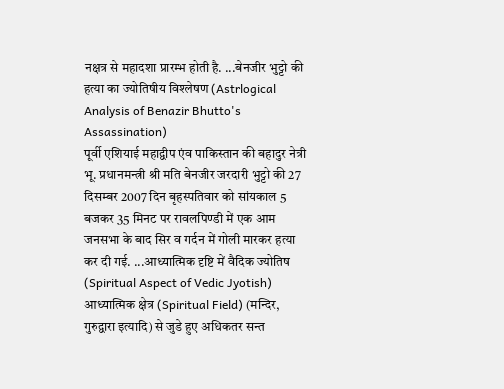नक्षत्र से महादशा प्रारम्भ होती है. ...बेनजीर भुट्टो की हत्या का ज्योतिषीय विश्लेषण (Astrlogical Analysis of Benazir Bhutto's Assassination)
पूर्वी एशियाई महाद्वीप एंव पाकिस्तान की बहादुर नेत्री भू. प्रधानमन्त्री श्री मति बेनजीर जरदारी भुट्टो की 27 दिसम्बर 2007 दिन बृहस्पतिवार को सांयकाल 5 बजकर 35 मिनट पर रावलपिण्डी में एक आम जनसभा के बाद सिर व गर्दन में गोली मारकर हत्या कर दी गई. ...आध्यात्मिक दृष्टि में वैदिक ज्योतिष (Spiritual Aspect of Vedic Jyotish)
आध्यात्मिक क्षेत्र (Spiritual Field) (मन्दिर, गुरुद्वारा इत्यादि) से जुडे हुए अधिकतर सन्त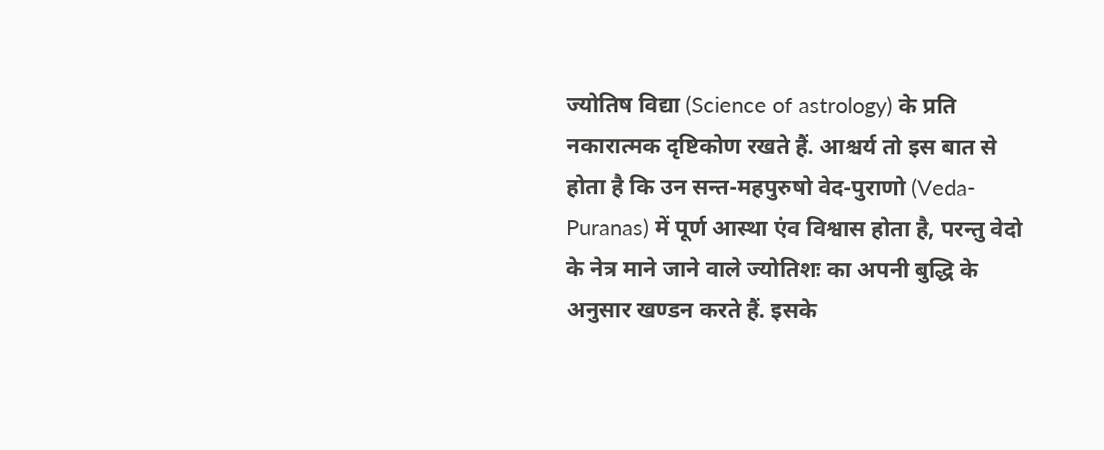ज्योतिष विद्या (Science of astrology) के प्रति नकारात्मक दृष्टिकोण रखते हैं. आश्चर्य तो इस बात से होता है कि उन सन्त-महपुरुषो वेद-पुराणो (Veda-Puranas) में पूर्ण आस्था एंव विश्वास होता है, परन्तु वेदो के नेत्र माने जाने वाले ज्योतिशः का अपनी बुद्धि के अनुसार खण्डन करते हैं. इसके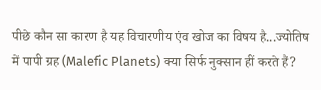पीछे कौन सा कारण है यह विचारणीय एंव खोज का विषय है...ज्योतिष में पापी ग्रह (Malefic Planets) क्या सिर्फ नुक्सान हीं करते हैं?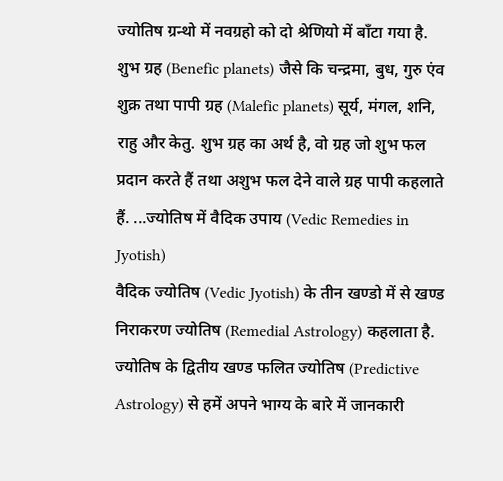ज्योतिष ग्रन्थो में नवग्रहो को दो श्रेणियो में बाँटा गया है. शुभ ग्रह (Benefic planets) जैसे कि चन्द्रमा, बुध, गुरु एंव शुक्र तथा पापी ग्रह (Malefic planets) सूर्य, मंगल, शनि, राहु और केतु. शुभ ग्रह का अर्थ है, वो ग्रह जो शुभ फल प्रदान करते हैं तथा अशुभ फल देने वाले ग्रह पापी कहलाते हैं. ...ज्योतिष में वैदिक उपाय (Vedic Remedies in Jyotish)
वैदिक ज्योतिष (Vedic Jyotish) के तीन खण्डो में से खण्ड निराकरण ज्योतिष (Remedial Astrology) कहलाता है. ज्योतिष के द्वितीय खण्ड फलित ज्योतिष (Predictive Astrology) से हमें अपने भाग्य के बारे में जानकारी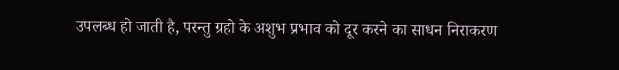उपलब्ध हो जाती है, परन्तु ग्रहो के अशुभ प्रभाव को दूर करने का साधन निराकरण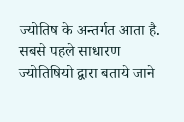ज्योतिष के अन्तर्गत आता है. सबसे पहले साधारण ज्योतिषियो द्वारा बताये जाने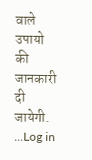वाले उपायो की जानकारी दी जायेगी. ...Log in